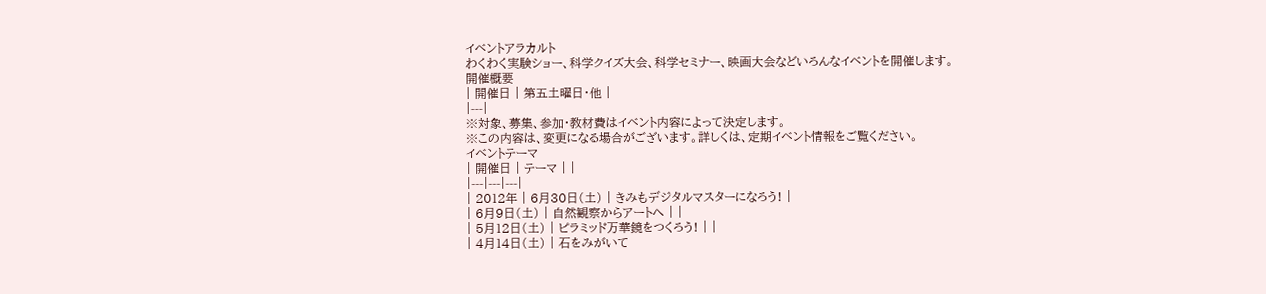イベントアラカルト
わくわく実験ショー、科学クイズ大会、科学セミナー、映画大会などいろんなイベントを開催します。
開催概要
| 開催日 | 第五土曜日・他 |
|---|
※対象、募集、参加・教材費はイベント内容によって決定します。
※この内容は、変更になる場合がございます。詳しくは、定期イベント情報をご覧ください。
イベントテーマ
| 開催日 | テーマ | |
|---|---|---|
| 2012年 | 6月30日(土) | きみもデジタルマスターになろう! |
| 6月9日(土) | 自然観察からアートへ | |
| 5月12日(土) | ピラミッド万華鏡をつくろう! | |
| 4月14日(土) | 石をみがいて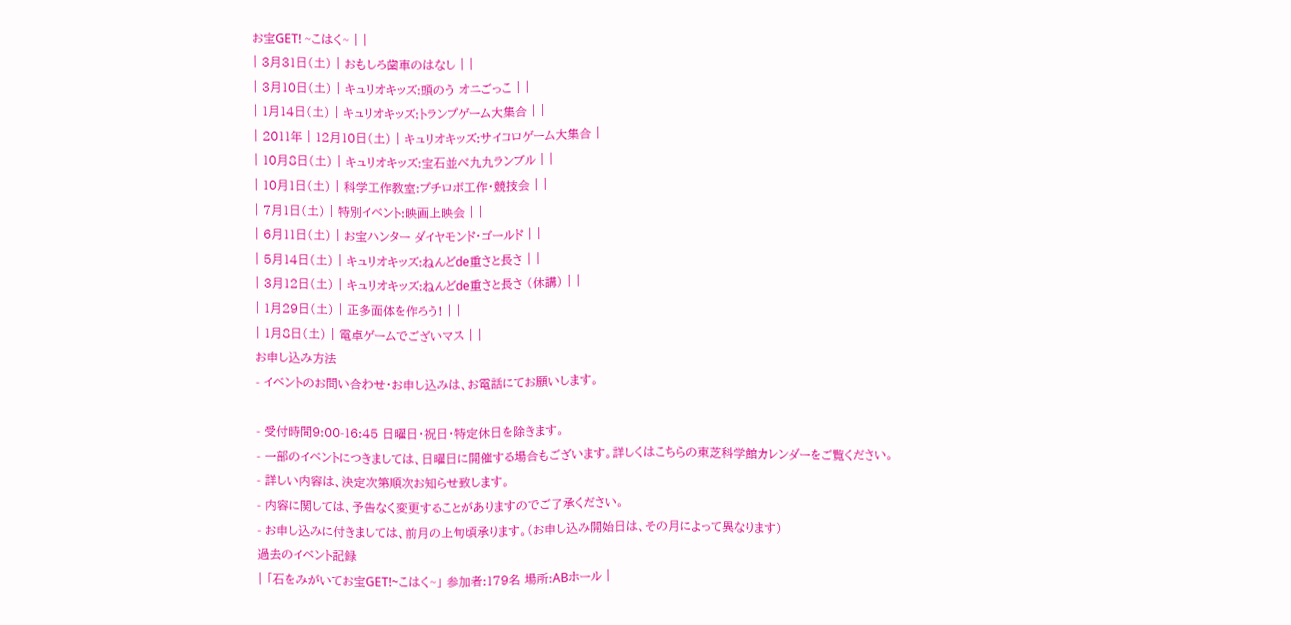お宝GET! ~こはく~ | |
| 3月31日(土) | おもしろ歯車のはなし | |
| 3月10日(土) | キュリオキッズ:頭のう オニごっこ | |
| 1月14日(土) | キュリオキッズ:トランプゲーム大集合 | |
| 2011年 | 12月10日(土) | キュリオキッズ:サイコロゲーム大集合 |
| 10月8日(土) | キュリオキッズ:宝石並べ九九ランブル | |
| 10月1日(土) | 科学工作教室:プチロボ工作・競技会 | |
| 7月1日(土) | 特別イベント:映画上映会 | |
| 6月11日(土) | お宝ハンター ダイヤモンド・ゴールド | |
| 5月14日(土) | キュリオキッズ:ねんどde重さと長さ | |
| 3月12日(土) | キュリオキッズ:ねんどde重さと長さ (休講) | |
| 1月29日(土) | 正多面体を作ろう! | |
| 1月8日(土) | 電卓ゲームでございマス | |
お申し込み方法
- イベントのお問い合わせ・お申し込みは、お電話にてお願いします。

- 受付時間9:00-16:45 日曜日・祝日・特定休日を除きます。
- 一部のイベントにつきましては、日曜日に開催する場合もございます。詳しくはこちらの東芝科学館カレンダーをご覧ください。
- 詳しい内容は、決定次第順次お知らせ致します。
- 内容に関しては、予告なく変更することがありますのでご了承ください。
- お申し込みに付きましては、前月の上旬頃承ります。(お申し込み開始日は、その月によって異なります)
過去のイベント記録
| 「石をみがいてお宝GET!~こはく~」 参加者:179名 場所:ABホール |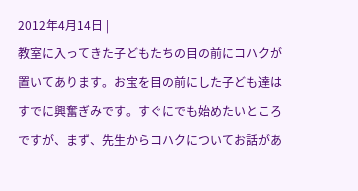2012年4月14日 |
教室に入ってきた子どもたちの目の前にコハクが置いてあります。お宝を目の前にした子ども達はすでに興奮ぎみです。すぐにでも始めたいところですが、まず、先生からコハクについてお話があ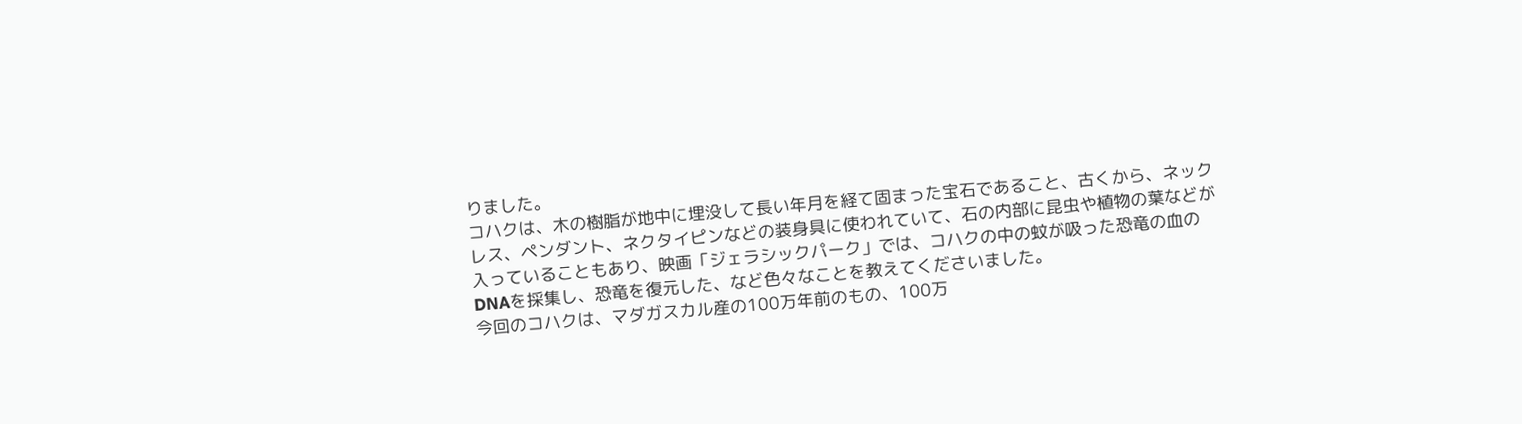りました。
コハクは、木の樹脂が地中に埋没して長い年月を経て固まった宝石であること、古くから、ネックレス、ペンダント、ネクタイピンなどの装身具に使われていて、石の内部に昆虫や植物の葉などが入っていることもあり、映画「ジェラシックパーク」では、コハクの中の蚊が吸った恐竜の血のDNAを採集し、恐竜を復元した、など色々なことを教えてくださいました。
今回のコハクは、マダガスカル産の100万年前のもの、100万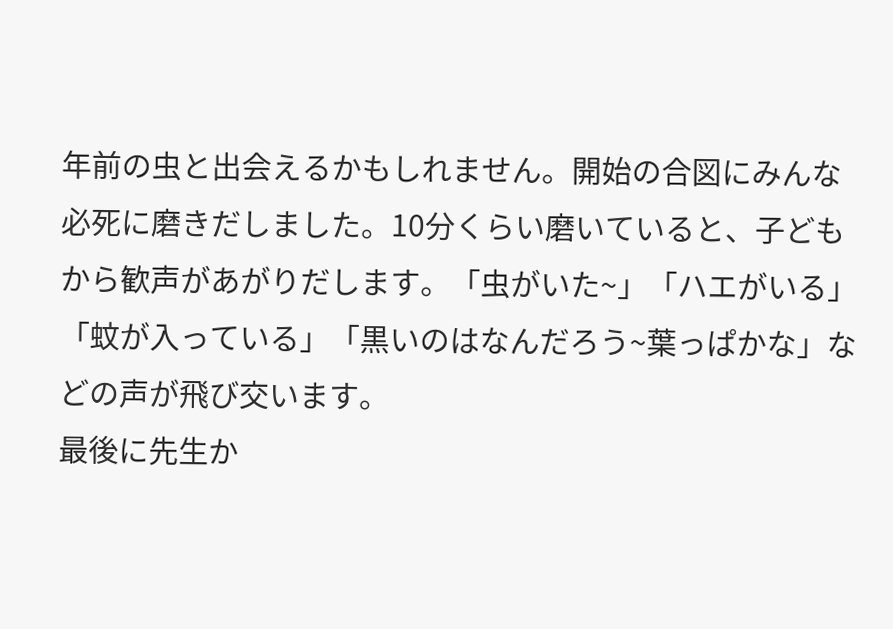年前の虫と出会えるかもしれません。開始の合図にみんな必死に磨きだしました。10分くらい磨いていると、子どもから歓声があがりだします。「虫がいた~」「ハエがいる」「蚊が入っている」「黒いのはなんだろう~葉っぱかな」などの声が飛び交います。
最後に先生か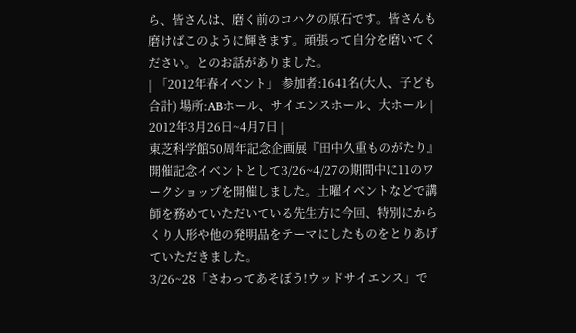ら、皆さんは、磨く前のコハクの原石です。皆さんも磨けばこのように輝きます。頑張って自分を磨いてください。とのお話がありました。
| 「2012年春イベント」 参加者:1641名(大人、子ども合計) 場所:ABホール、サイエンスホール、大ホール |
2012年3月26日~4月7日 |
東芝科学館50周年記念企画展『田中久重ものがたり』開催記念イベントとして3/26~4/27の期間中に11のワークショップを開催しました。土曜イベントなどで講師を務めていただいている先生方に今回、特別にからくり人形や他の発明品をテーマにしたものをとりあげていただきました。
3/26~28「さわってあそぼう!ウッドサイエンス」で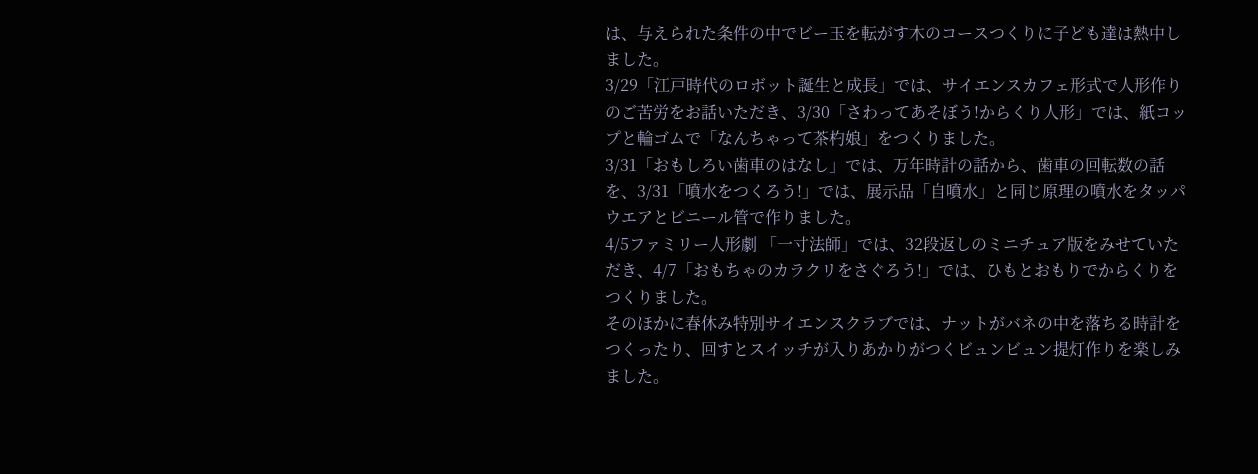は、与えられた条件の中でビー玉を転がす木のコースつくりに子ども達は熱中しました。
3/29「江戸時代のロボット誕生と成長」では、サイエンスカフェ形式で人形作りのご苦労をお話いただき、3/30「さわってあそぼう!からくり人形」では、紙コップと輪ゴムで「なんちゃって茶杓娘」をつくりました。
3/31「おもしろい歯車のはなし」では、万年時計の話から、歯車の回転数の話を、3/31「噴水をつくろう!」では、展示品「自噴水」と同じ原理の噴水をタッパウエアとビニール管で作りました。
4/5ファミリー人形劇 「一寸法師」では、32段返しのミニチュア版をみせていただき、4/7「おもちゃのカラクリをさぐろう!」では、ひもとおもりでからくりをつくりました。
そのほかに春休み特別サイエンスクラブでは、ナットがバネの中を落ちる時計をつくったり、回すとスイッチが入りあかりがつくビュンビュン提灯作りを楽しみました。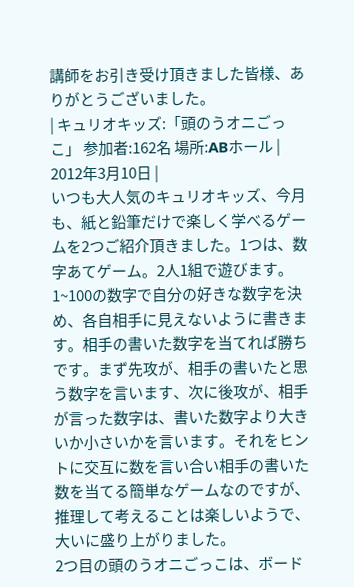講師をお引き受け頂きました皆様、ありがとうございました。
| キュリオキッズ:「頭のうオニごっこ」 参加者:162名 場所:ABホール |
2012年3月10日 |
いつも大人気のキュリオキッズ、今月も、紙と鉛筆だけで楽しく学べるゲームを2つご紹介頂きました。1つは、数字あてゲーム。2人1組で遊びます。1~100の数字で自分の好きな数字を決め、各自相手に見えないように書きます。相手の書いた数字を当てれば勝ちです。まず先攻が、相手の書いたと思う数字を言います、次に後攻が、相手が言った数字は、書いた数字より大きいか小さいかを言います。それをヒントに交互に数を言い合い相手の書いた数を当てる簡単なゲームなのですが、推理して考えることは楽しいようで、大いに盛り上がりました。
2つ目の頭のうオニごっこは、ボード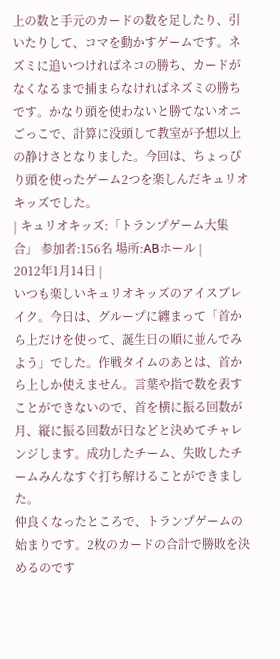上の数と手元のカードの数を足したり、引いたりして、コマを動かすゲームです。ネズミに追いつければネコの勝ち、カードがなくなるまで捕まらなければネズミの勝ちです。かなり頭を使わないと勝てないオニごっこで、計算に没頭して教室が予想以上の静けさとなりました。今回は、ちょっぴり頭を使ったゲーム2つを楽しんだキュリオキッズでした。
| キュリオキッズ:「トランプゲーム大集合」 参加者:156名 場所:ABホール |
2012年1月14日 |
いつも楽しいキュリオキッズのアイスブレイク。今日は、グループに纏まって「首から上だけを使って、誕生日の順に並んでみよう」でした。作戦タイムのあとは、首から上しか使えません。言葉や指で数を表すことができないので、首を横に振る回数が月、縦に振る回数が日などと決めてチャレンジします。成功したチーム、失敗したチームみんなすぐ打ち解けることができました。
仲良くなったところで、トランプゲームの始まりです。2枚のカードの合計で勝敗を決めるのです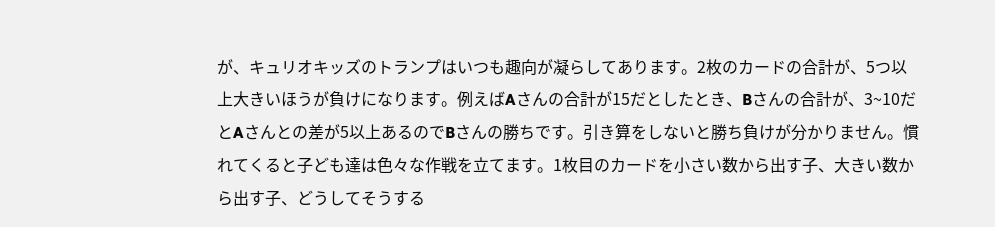が、キュリオキッズのトランプはいつも趣向が凝らしてあります。2枚のカードの合計が、5つ以上大きいほうが負けになります。例えばAさんの合計が15だとしたとき、Bさんの合計が、3~10だとAさんとの差が5以上あるのでBさんの勝ちです。引き算をしないと勝ち負けが分かりません。慣れてくると子ども達は色々な作戦を立てます。1枚目のカードを小さい数から出す子、大きい数から出す子、どうしてそうする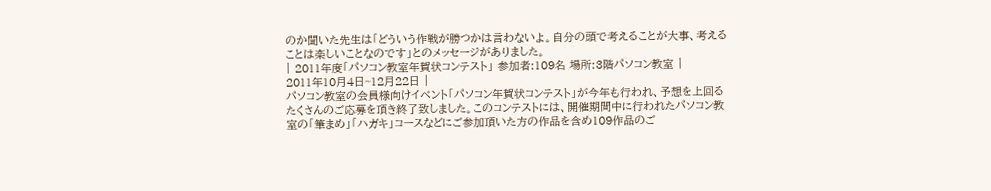のか聞いた先生は「どういう作戦が勝つかは言わないよ。自分の頭で考えることが大事、考えることは楽しいことなのです」とのメッセージがありました。
| 2011年度「パソコン教室年賀状コンテスト」 参加者:109名 場所:3階パソコン教室 |
2011年10月4日~12月22日 |
パソコン教室の会員様向けイベント「パソコン年賀状コンテスト」が今年も行われ、予想を上回るたくさんのご応募を頂き終了致しました。このコンテストには、開催期間中に行われたパソコン教室の「筆まめ」「ハガキ」コースなどにご参加頂いた方の作品を含め109作品のご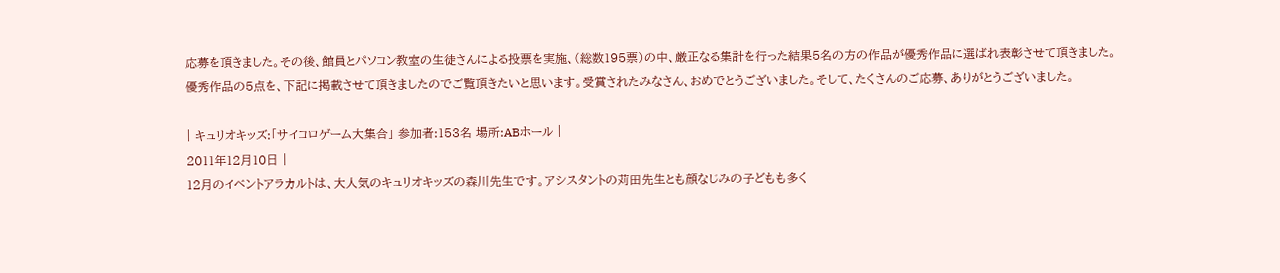応募を頂きました。その後、館員とパソコン教室の生徒さんによる投票を実施、(総数195票)の中、厳正なる集計を行った結果5名の方の作品が優秀作品に選ばれ表彰させて頂きました。
優秀作品の5点を、下記に掲載させて頂きましたのでご覧頂きたいと思います。受賞されたみなさん、おめでとうございました。そして、たくさんのご応募、ありがとうございました。

| キュリオキッズ:「サイコロゲーム大集合」 参加者:153名 場所:ABホール |
2011年12月10日 |
12月のイベントアラカルトは、大人気のキュリオキッズの森川先生です。アシスタントの苅田先生とも顔なじみの子どもも多く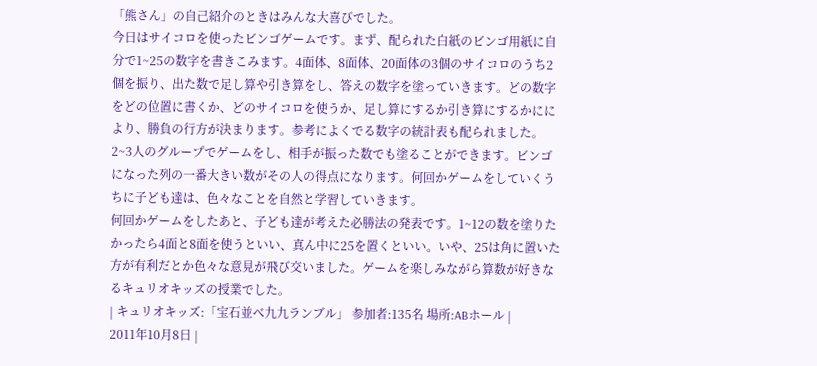「熊さん」の自己紹介のときはみんな大喜びでした。
今日はサイコロを使ったビンゴゲームです。まず、配られた白紙のビンゴ用紙に自分で1~25の数字を書きこみます。4面体、8面体、20面体の3個のサイコロのうち2個を振り、出た数で足し算や引き算をし、答えの数字を塗っていきます。どの数字をどの位置に書くか、どのサイコロを使うか、足し算にするか引き算にするかににより、勝負の行方が決まります。参考によくでる数字の統計表も配られました。2~3人のグループでゲームをし、相手が振った数でも塗ることができます。ビンゴになった列の一番大きい数がその人の得点になります。何回かゲームをしていくうちに子ども達は、色々なことを自然と学習していきます。
何回かゲームをしたあと、子ども達が考えた必勝法の発表です。1~12の数を塗りたかったら4面と8面を使うといい、真ん中に25を置くといい。いや、25は角に置いた方が有利だとか色々な意見が飛び交いました。ゲームを楽しみながら算数が好きなるキュリオキッズの授業でした。
| キュリオキッズ:「宝石並べ九九ランブル」 参加者:135名 場所:ABホール |
2011年10月8日 |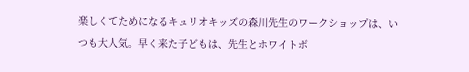楽しくてためになるキュリオキッズの森川先生のワークショップは、いつも大人気。早く来た子どもは、先生とホワイトボ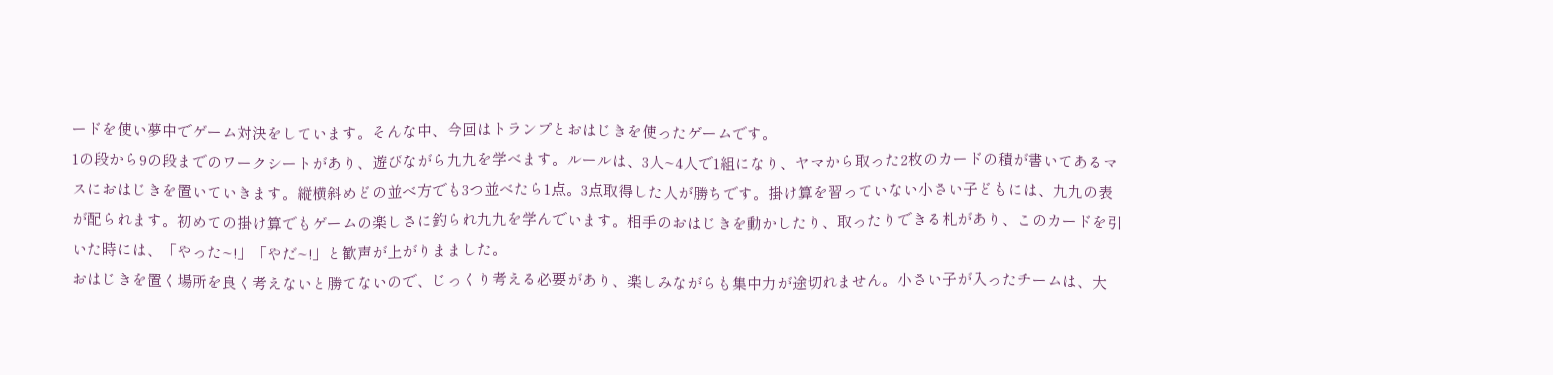ードを使い夢中でゲーム対決をしています。そんな中、今回はトランプとおはじきを使ったゲームです。
1の段から9の段までのワークシートがあり、遊びながら九九を学べます。ルールは、3人~4人で1組になり、ヤマから取った2枚のカードの積が書いてあるマスにおはじきを置いていきます。縦横斜めどの並べ方でも3つ並べたら1点。3点取得した人が勝ちです。掛け算を習っていない小さい子どもには、九九の表が配られます。初めての掛け算でもゲームの楽しさに釣られ九九を学んでいます。相手のおはじきを動かしたり、取ったりできる札があり、このカードを引いた時には、「やった~!」「やだ~!」と歓声が上がりまました。
おはじきを置く場所を良く考えないと勝てないので、じっくり考える必要があり、楽しみながらも集中力が途切れません。小さい子が入ったチームは、大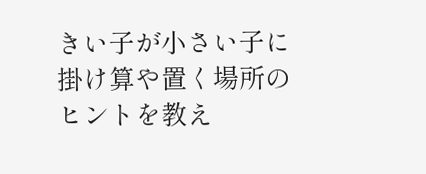きい子が小さい子に掛け算や置く場所のヒントを教え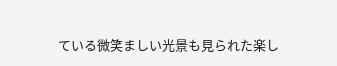ている微笑ましい光景も見られた楽し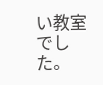い教室でした。